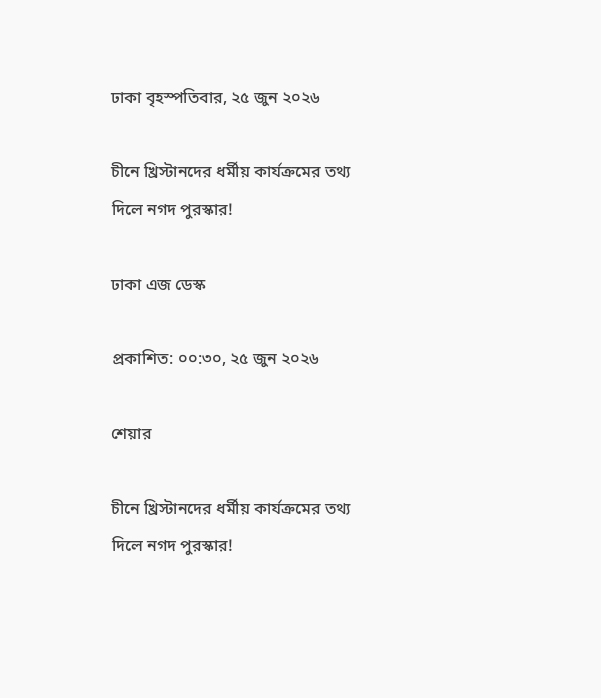ঢাকা বৃহস্পতিবার, ২৫ জুন ২০২৬

চীনে খ্রিস্টানদের ধর্মীয় কার্যক্রমের তথ্য দিলে নগদ পুরস্কার!

ঢাকা এজ ডেস্ক

প্রকাশিত: ০০:৩০, ২৫ জুন ২০২৬

শেয়ার

চীনে খ্রিস্টানদের ধর্মীয় কার্যক্রমের তথ্য দিলে নগদ পুরস্কার!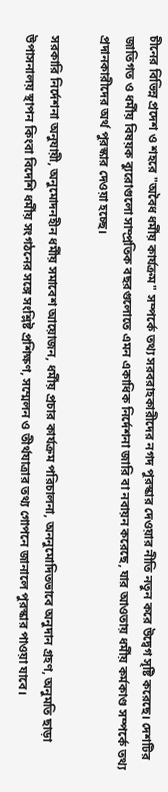চীনের বিভিন্ন প্রদেশ ও শহরে "অবৈধ ধর্মীয় কার্যক্রম" সম্পর্কে তথ্য সরবরাহকারীদের নগদ পুরস্কার দেওয়ার নীতি নতুন করে উদ্বেগ সৃষ্টি করেছে। দেশটির জাতিগত ও ধর্মীয় বিষয়ক ব্যুরোগুলো সাম্প্রতিক বছরগুলোতে এমন একাধিক নির্দেশনা জারি বা নবায়ন করেছে, যার আওতায় ধর্মীয় কর্মকাণ্ড সম্পর্কে তথ্য প্রদানকারীদের অর্থ পুরস্কার দেওয়া হচ্ছে।

সরকারি নির্দেশনা অনুযায়ী, অনুমোদনহীন ধর্মীয় সমাবেশ আয়োজন, ধর্মীয় প্রচার কার্যক্রম পরিচালনা, অননুমোদিতভাবে অনুদান গ্রহণ, অনুমতি ছাড়া উপাসনালয় স্থাপন কিংবা বিদেশি ধর্মীয় সংগঠনের সঙ্গে সংশ্লিষ্ট প্রশিক্ষণ, সম্মেলন ও তীর্থযাত্রার তথ্য গোপনে জানালে পুরস্কার পাওয়া যাবে।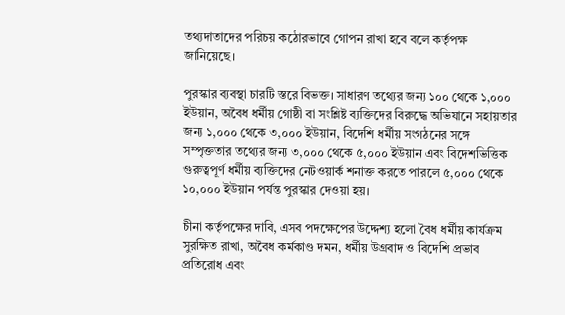তথ্যদাতাদের পরিচয় কঠোরভাবে গোপন রাখা হবে বলে কর্তৃপক্ষ জানিয়েছে।

পুরস্কার ব্যবস্থা চারটি স্তরে বিভক্ত। সাধারণ তথ্যের জন্য ১০০ থেকে ১,০০০ ইউয়ান, অবৈধ ধর্মীয় গোষ্ঠী বা সংশ্লিষ্ট ব্যক্তিদের বিরুদ্ধে অভিযানে সহায়তার জন্য ১,০০০ থেকে ৩,০০০ ইউয়ান, বিদেশি ধর্মীয় সংগঠনের সঙ্গে সম্পৃক্ততার তথ্যের জন্য ৩,০০০ থেকে ৫,০০০ ইউয়ান এবং বিদেশভিত্তিক গুরুত্বপূর্ণ ধর্মীয় ব্যক্তিদের নেটওয়ার্ক শনাক্ত করতে পারলে ৫,০০০ থেকে ১০,০০০ ইউয়ান পর্যন্ত পুরস্কার দেওয়া হয়।

চীনা কর্তৃপক্ষের দাবি, এসব পদক্ষেপের উদ্দেশ্য হলো বৈধ ধর্মীয় কার্যক্রম সুরক্ষিত রাখা, অবৈধ কর্মকাণ্ড দমন, ধর্মীয় উগ্রবাদ ও বিদেশি প্রভাব প্রতিরোধ এবং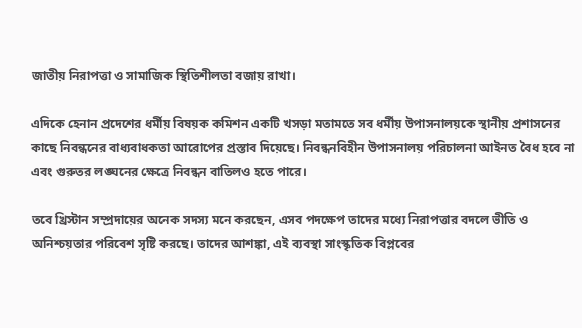জাতীয় নিরাপত্তা ও সামাজিক স্থিতিশীলতা বজায় রাখা।

এদিকে হেনান প্রদেশের ধর্মীয় বিষয়ক কমিশন একটি খসড়া মতামতে সব ধর্মীয় উপাসনালয়কে স্থানীয় প্রশাসনের কাছে নিবন্ধনের বাধ্যবাধকতা আরোপের প্রস্তাব দিয়েছে। নিবন্ধনবিহীন উপাসনালয় পরিচালনা আইনত বৈধ হবে না এবং গুরুতর লঙ্ঘনের ক্ষেত্রে নিবন্ধন বাতিলও হতে পারে।

তবে খ্রিস্টান সম্প্রদায়ের অনেক সদস্য মনে করছেন, এসব পদক্ষেপ তাদের মধ্যে নিরাপত্তার বদলে ভীতি ও অনিশ্চয়তার পরিবেশ সৃষ্টি করছে। তাদের আশঙ্কা, এই ব্যবস্থা সাংস্কৃতিক বিপ্লবের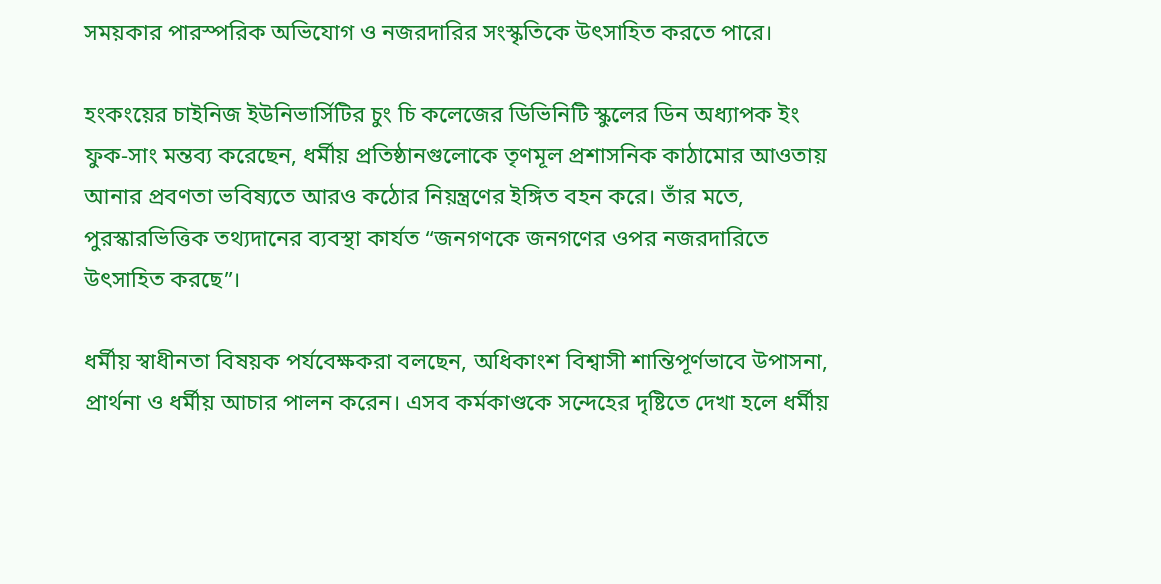সময়কার পারস্পরিক অভিযোগ ও নজরদারির সংস্কৃতিকে উৎসাহিত করতে পারে।

হংকংয়ের চাইনিজ ইউনিভার্সিটির চুং চি কলেজের ডিভিনিটি স্কুলের ডিন অধ্যাপক ইং ফুক-সাং মন্তব্য করেছেন, ধর্মীয় প্রতিষ্ঠানগুলোকে তৃণমূল প্রশাসনিক কাঠামোর আওতায় আনার প্রবণতা ভবিষ্যতে আরও কঠোর নিয়ন্ত্রণের ইঙ্গিত বহন করে। তাঁর মতে, পুরস্কারভিত্তিক তথ্যদানের ব্যবস্থা কার্যত “জনগণকে জনগণের ওপর নজরদারিতে উৎসাহিত করছে”।

ধর্মীয় স্বাধীনতা বিষয়ক পর্যবেক্ষকরা বলছেন, অধিকাংশ বিশ্বাসী শান্তিপূর্ণভাবে উপাসনা, প্রার্থনা ও ধর্মীয় আচার পালন করেন। এসব কর্মকাণ্ডকে সন্দেহের দৃষ্টিতে দেখা হলে ধর্মীয়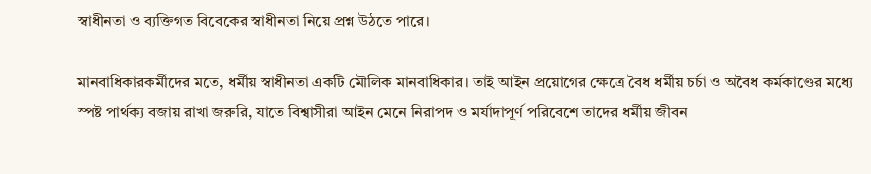স্বাধীনতা ও ব্যক্তিগত বিবেকের স্বাধীনতা নিয়ে প্রশ্ন উঠতে পারে।

মানবাধিকারকর্মীদের মতে, ধর্মীয় স্বাধীনতা একটি মৌলিক মানবাধিকার। তাই আইন প্রয়োগের ক্ষেত্রে বৈধ ধর্মীয় চর্চা ও অবৈধ কর্মকাণ্ডের মধ্যে স্পষ্ট পার্থক্য বজায় রাখা জরুরি, যাতে বিশ্বাসীরা আইন মেনে নিরাপদ ও মর্যাদাপূর্ণ পরিবেশে তাদের ধর্মীয় জীবন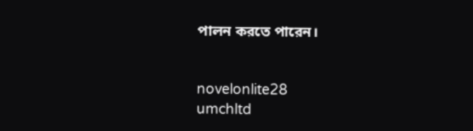পালন করতে পারেন।


novelonlite28
umchltd